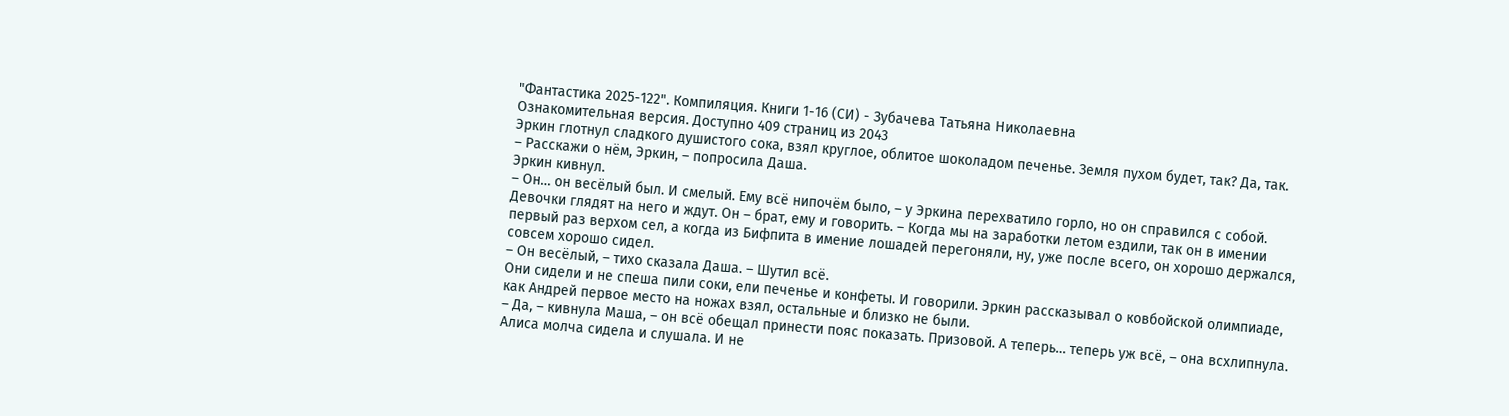"Фантастика 2025-122". Компиляция. Книги 1-16 (СИ) - Зубачева Татьяна Николаевна
Ознакомительная версия. Доступно 409 страниц из 2043
Эркин глотнул сладкого душистого сока, взял круглое, облитое шоколадом печенье. Земля пухом будет, так? Да, так.
– Расскажи о нём, Эркин, – попросила Даша.
Эркин кивнул.
– Он… он весёлый был. И смелый. Ему всё нипочём было, – у Эркина перехватило горло, но он справился с собой. Девочки глядят на него и ждут. Он – брат, ему и говорить. – Когда мы на заработки летом ездили, так он в имении первый раз верхом сел, а когда из Бифпита в имение лошадей перегоняли, ну, уже после всего, он хорошо держался, совсем хорошо сидел.
– Он весёлый, – тихо сказала Даша. – Шутил всё.
Они сидели и не спеша пили соки, ели печенье и конфеты. И говорили. Эркин рассказывал о ковбойской олимпиаде, как Андрей первое место на ножах взял, остальные и близко не были.
– Да, – кивнула Маша, – он всё обещал принести пояс показать. Призовой. А теперь… теперь уж всё, – она всхлипнула.
Алиса молча сидела и слушала. И не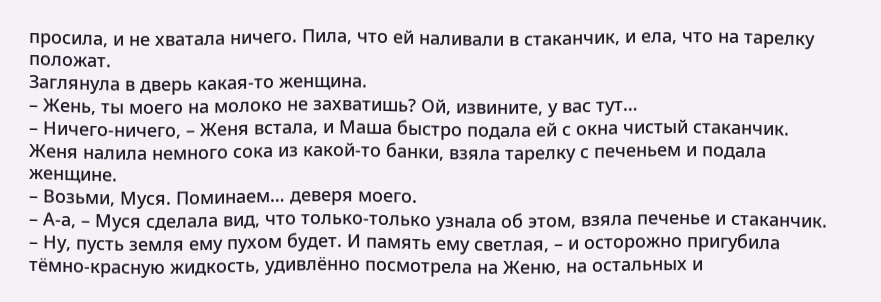просила, и не хватала ничего. Пила, что ей наливали в стаканчик, и ела, что на тарелку положат.
Заглянула в дверь какая-то женщина.
– Жень, ты моего на молоко не захватишь? Ой, извините, у вас тут…
– Ничего-ничего, – Женя встала, и Маша быстро подала ей с окна чистый стаканчик.
Женя налила немного сока из какой-то банки, взяла тарелку с печеньем и подала женщине.
– Возьми, Муся. Поминаем… деверя моего.
– А-а, – Муся сделала вид, что только-только узнала об этом, взяла печенье и стаканчик. – Ну, пусть земля ему пухом будет. И память ему светлая, – и осторожно пригубила тёмно-красную жидкость, удивлённо посмотрела на Женю, на остальных и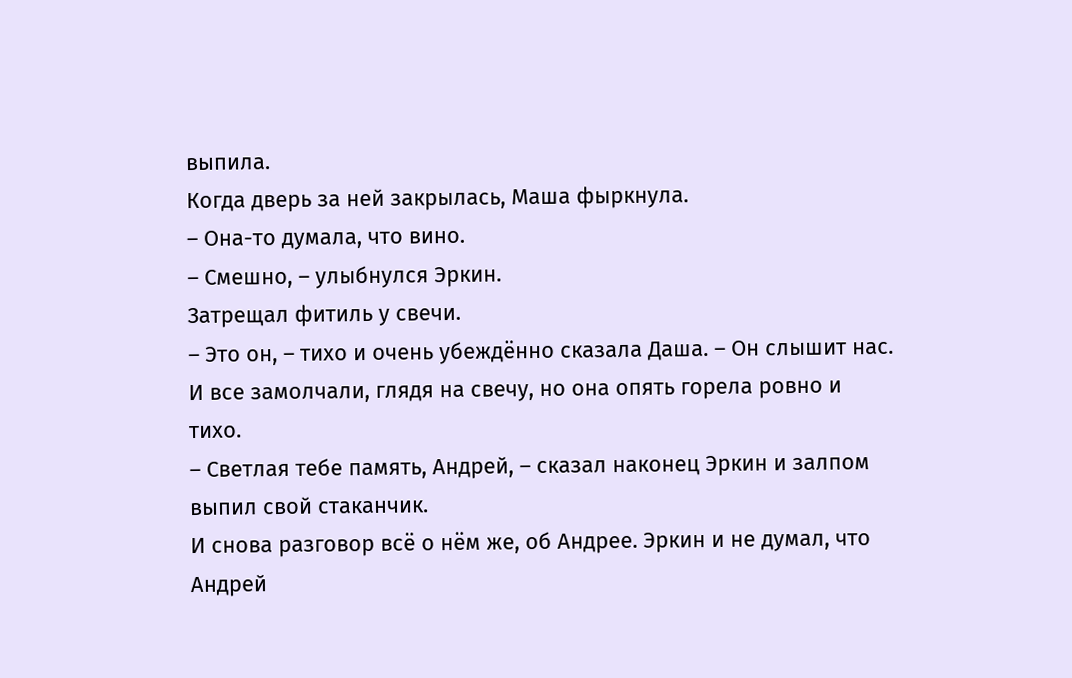выпила.
Когда дверь за ней закрылась, Маша фыркнула.
– Она-то думала, что вино.
– Смешно, – улыбнулся Эркин.
Затрещал фитиль у свечи.
– Это он, – тихо и очень убеждённо сказала Даша. – Он слышит нас.
И все замолчали, глядя на свечу, но она опять горела ровно и тихо.
– Светлая тебе память, Андрей, – сказал наконец Эркин и залпом выпил свой стаканчик.
И снова разговор всё о нём же, об Андрее. Эркин и не думал, что Андрей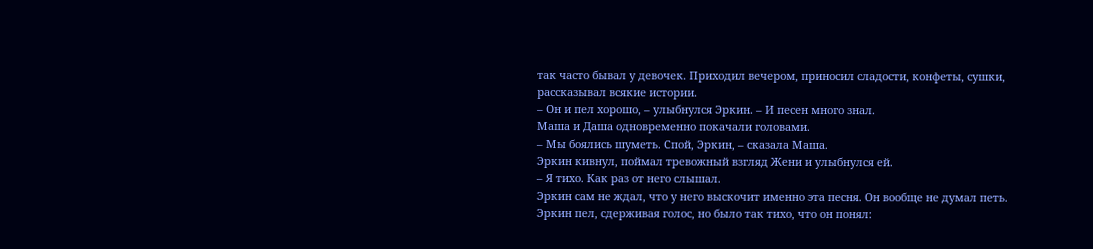так часто бывал у девочек. Приходил вечером, приносил сладости, конфеты, сушки, рассказывал всякие истории.
– Он и пел хорошо, – улыбнулся Эркин. – И песен много знал.
Маша и Даша одновременно покачали головами.
– Мы боялись шуметь. Спой, Эркин, – сказала Маша.
Эркин кивнул, поймал тревожный взгляд Жени и улыбнулся ей.
– Я тихо. Как раз от него слышал.
Эркин сам не ждал, что у него выскочит именно эта песня. Он вообще не думал петь.
Эркин пел, сдерживая голос, но было так тихо, что он понял: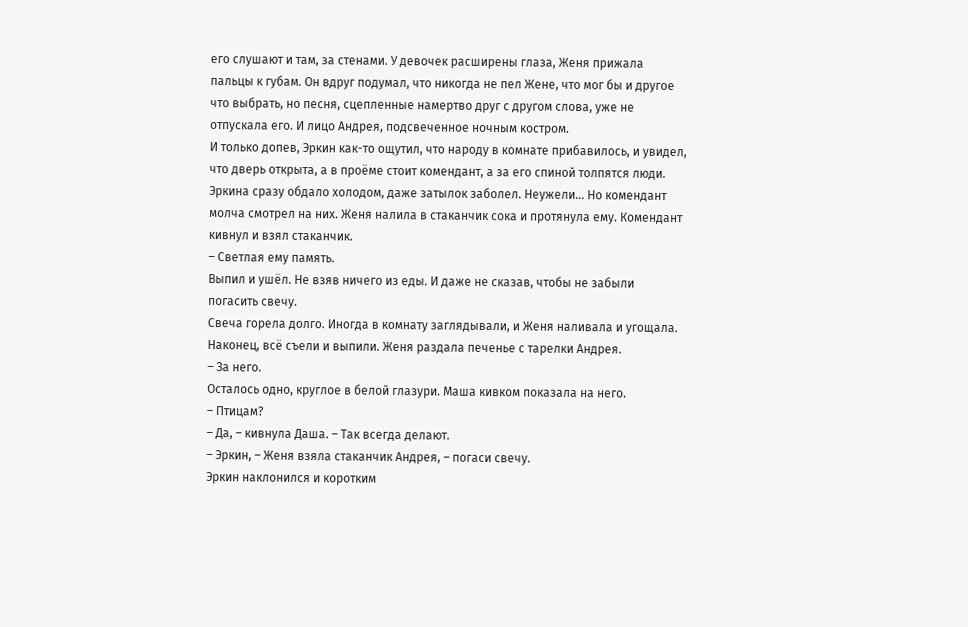его слушают и там, за стенами. У девочек расширены глаза, Женя прижала пальцы к губам. Он вдруг подумал, что никогда не пел Жене, что мог бы и другое что выбрать, но песня, сцепленные намертво друг с другом слова, уже не отпускала его. И лицо Андрея, подсвеченное ночным костром.
И только допев, Эркин как-то ощутил, что народу в комнате прибавилось, и увидел, что дверь открыта, а в проёме стоит комендант, а за его спиной толпятся люди. Эркина сразу обдало холодом, даже затылок заболел. Неужели… Но комендант молча смотрел на них. Женя налила в стаканчик сока и протянула ему. Комендант кивнул и взял стаканчик.
– Светлая ему память.
Выпил и ушёл. Не взяв ничего из еды. И даже не сказав, чтобы не забыли погасить свечу.
Свеча горела долго. Иногда в комнату заглядывали, и Женя наливала и угощала. Наконец, всё съели и выпили. Женя раздала печенье с тарелки Андрея.
– За него.
Осталось одно, круглое в белой глазури. Маша кивком показала на него.
– Птицам?
– Да, – кивнула Даша. – Так всегда делают.
– Эркин, – Женя взяла стаканчик Андрея, – погаси свечу.
Эркин наклонился и коротким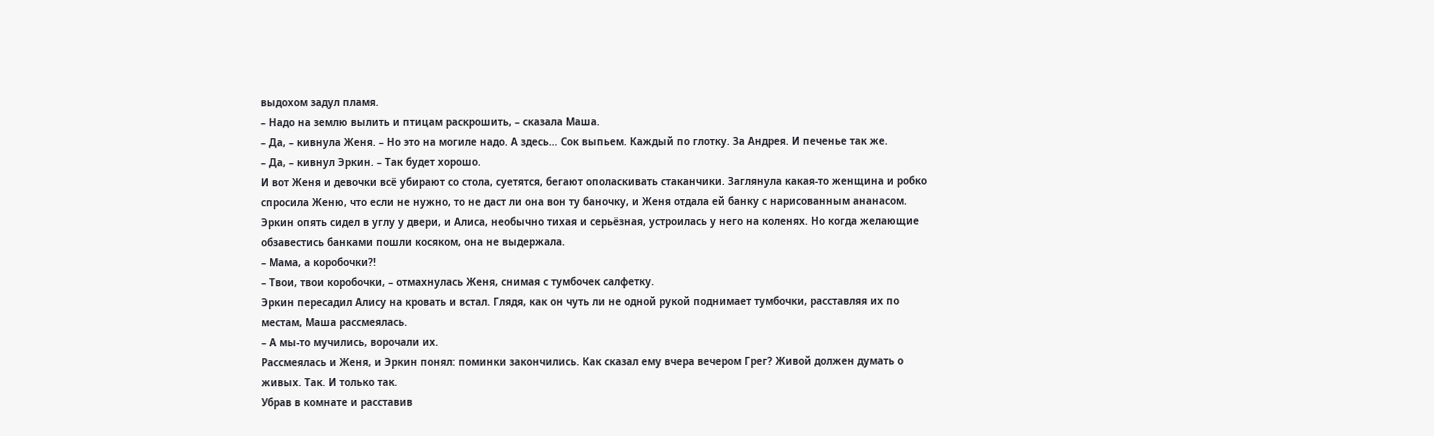выдохом задул пламя.
– Надо на землю вылить и птицам раскрошить, – сказала Маша.
– Да, – кивнула Женя. – Но это на могиле надо. А здесь… Сок выпьем. Каждый по глотку. За Андрея. И печенье так же.
– Да, – кивнул Эркин. – Так будет хорошо.
И вот Женя и девочки всё убирают со стола, суетятся, бегают ополаскивать стаканчики. Заглянула какая-то женщина и робко спросила Женю, что если не нужно, то не даст ли она вон ту баночку, и Женя отдала ей банку с нарисованным ананасом.
Эркин опять сидел в углу у двери, и Алиса, необычно тихая и серьёзная, устроилась у него на коленях. Но когда желающие обзавестись банками пошли косяком, она не выдержала.
– Мама, а коробочки?!
– Твои, твои коробочки, – отмахнулась Женя, снимая с тумбочек салфетку.
Эркин пересадил Алису на кровать и встал. Глядя, как он чуть ли не одной рукой поднимает тумбочки, расставляя их по местам, Маша рассмеялась.
– А мы-то мучились, ворочали их.
Рассмеялась и Женя, и Эркин понял: поминки закончились. Как сказал ему вчера вечером Грег? Живой должен думать о живых. Так. И только так.
Убрав в комнате и расставив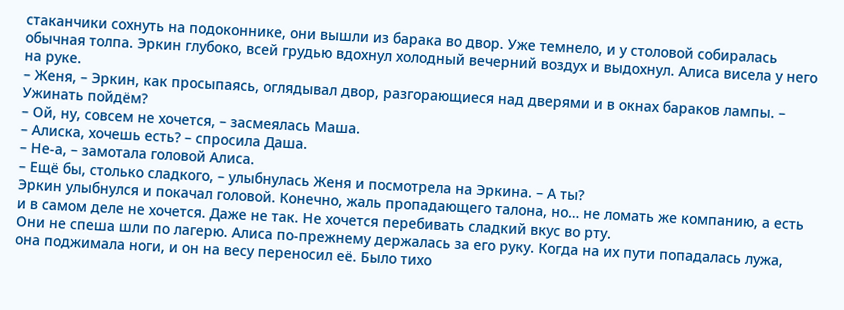стаканчики сохнуть на подоконнике, они вышли из барака во двор. Уже темнело, и у столовой собиралась обычная толпа. Эркин глубоко, всей грудью вдохнул холодный вечерний воздух и выдохнул. Алиса висела у него на руке.
– Женя, – Эркин, как просыпаясь, оглядывал двор, разгорающиеся над дверями и в окнах бараков лампы. – Ужинать пойдём?
– Ой, ну, совсем не хочется, – засмеялась Маша.
– Алиска, хочешь есть? – спросила Даша.
– Не-а, – замотала головой Алиса.
– Ещё бы, столько сладкого, – улыбнулась Женя и посмотрела на Эркина. – А ты?
Эркин улыбнулся и покачал головой. Конечно, жаль пропадающего талона, но… не ломать же компанию, а есть и в самом деле не хочется. Даже не так. Не хочется перебивать сладкий вкус во рту.
Они не спеша шли по лагерю. Алиса по-прежнему держалась за его руку. Когда на их пути попадалась лужа, она поджимала ноги, и он на весу переносил её. Было тихо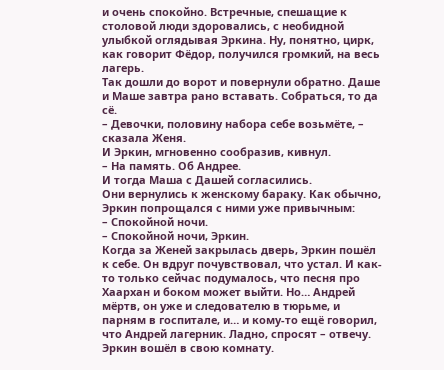и очень спокойно. Встречные, спешащие к столовой люди здоровались, с необидной улыбкой оглядывая Эркина. Ну, понятно, цирк, как говорит Фёдор, получился громкий, на весь лагерь.
Так дошли до ворот и повернули обратно. Даше и Маше завтра рано вставать. Собраться, то да сё.
– Девочки, половину набора себе возьмёте, – сказала Женя.
И Эркин, мгновенно сообразив, кивнул.
– На память. Об Андрее.
И тогда Маша с Дашей согласились.
Они вернулись к женскому бараку. Как обычно, Эркин попрощался с ними уже привычным:
– Спокойной ночи.
– Спокойной ночи, Эркин.
Когда за Женей закрылась дверь, Эркин пошёл к себе. Он вдруг почувствовал, что устал. И как-то только сейчас подумалось, что песня про Хаархан и боком может выйти. Но… Андрей мёртв, он уже и следователю в тюрьме, и парням в госпитале, и… и кому-то ещё говорил, что Андрей лагерник. Ладно, спросят – отвечу.
Эркин вошёл в свою комнату.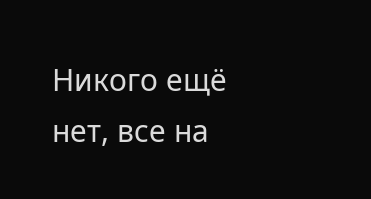Никого ещё нет, все на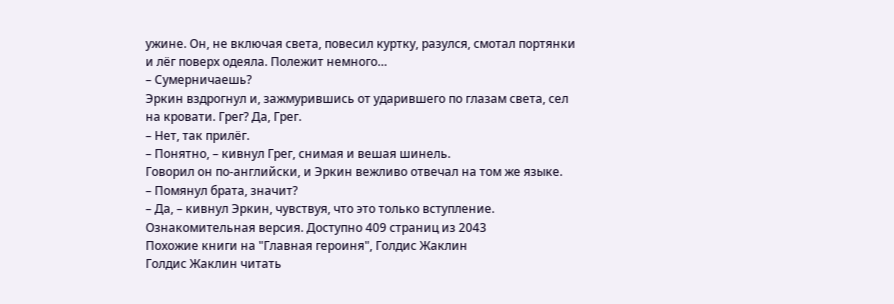ужине. Он, не включая света, повесил куртку, разулся, смотал портянки и лёг поверх одеяла. Полежит немного…
– Сумерничаешь?
Эркин вздрогнул и, зажмурившись от ударившего по глазам света, сел на кровати. Грег? Да, Грег.
– Нет, так прилёг.
– Понятно, – кивнул Грег, снимая и вешая шинель.
Говорил он по-английски, и Эркин вежливо отвечал на том же языке.
– Помянул брата, значит?
– Да, – кивнул Эркин, чувствуя, что это только вступление.
Ознакомительная версия. Доступно 409 страниц из 2043
Похожие книги на "Главная героиня", Голдис Жаклин
Голдис Жаклин читать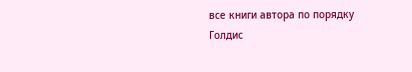все книги автора по порядку
Голдис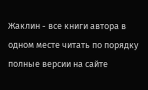Жаклин - все книги автора в одном месте читать по порядку полные версии на сайте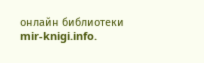онлайн библиотеки mir-knigi.info.